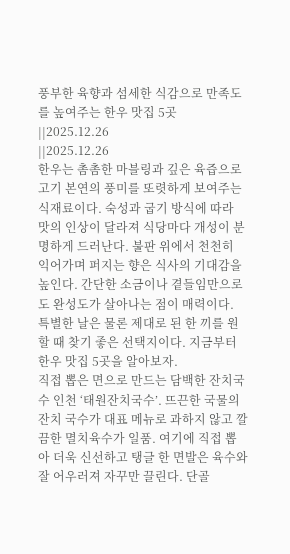풍부한 육향과 섬세한 식감으로 만족도를 높여주는 한우 맛집 5곳
||2025.12.26
||2025.12.26
한우는 촘촘한 마블링과 깊은 육즙으로 고기 본연의 풍미를 또렷하게 보여주는 식재료이다. 숙성과 굽기 방식에 따라 맛의 인상이 달라져 식당마다 개성이 분명하게 드러난다. 불판 위에서 천천히 익어가며 퍼지는 향은 식사의 기대감을 높인다. 간단한 소금이나 곁들임만으로도 완성도가 살아나는 점이 매력이다. 특별한 날은 물론 제대로 된 한 끼를 원할 때 찾기 좋은 선택지이다. 지금부터 한우 맛집 5곳을 알아보자.
직접 뽑은 면으로 만드는 담백한 잔치국수 인천 ‘태원잔치국수’. 뜨끈한 국물의 잔치 국수가 대표 메뉴로 과하지 않고 깔끔한 멸치육수가 일품. 여기에 직접 뽑아 더욱 신선하고 탱글 한 면발은 육수와 잘 어우러져 자꾸만 끌린다. 단골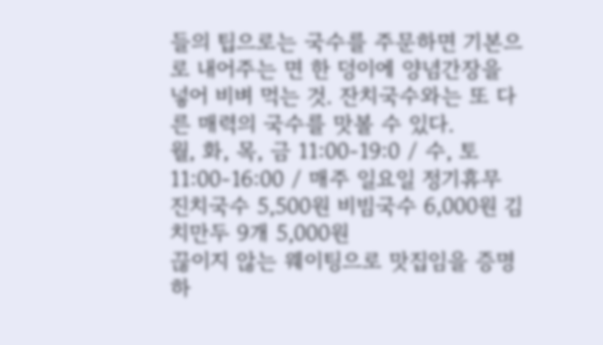들의 팁으로는 국수를 주문하면 기본으로 내어주는 면 한 덩이에 양념간장을 넣어 비벼 먹는 것. 잔치국수와는 또 다른 매력의 국수를 맛볼 수 있다.
월, 화, 목, 금 11:00-19:0 / 수, 토 11:00-16:00 / 매주 일요일 정기휴무
진치국수 5,500원 비빔국수 6,000원 김치만두 9개 5,000원
끊이지 않는 웨이팅으로 맛집임을 증명하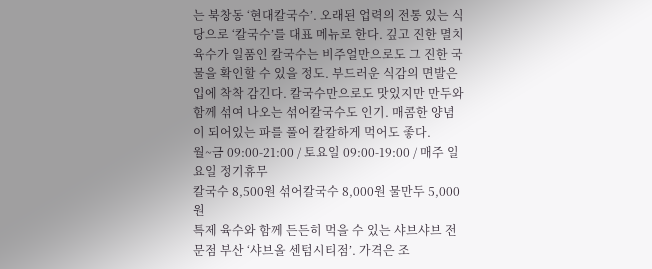는 북창동 ‘현대칼국수’. 오래된 업력의 전통 있는 식당으로 ‘칼국수’를 대표 메뉴로 한다. 깊고 진한 멸치육수가 일품인 칼국수는 비주얼만으로도 그 진한 국물을 확인할 수 있을 정도. 부드러운 식감의 면발은 입에 착착 감긴다. 칼국수만으로도 맛있지만 만두와 함께 섞여 나오는 섞어칼국수도 인기. 매콤한 양념이 되어있는 파를 풀어 칼칼하게 먹어도 좋다.
월~금 09:00-21:00 / 토요일 09:00-19:00 / 매주 일요일 정기휴무
칼국수 8,500원 섞어칼국수 8,000원 물만두 5,000원
특제 육수와 함께 든든히 먹을 수 있는 샤브샤브 전문점 부산 ‘샤브올 센텀시티점’. 가격은 조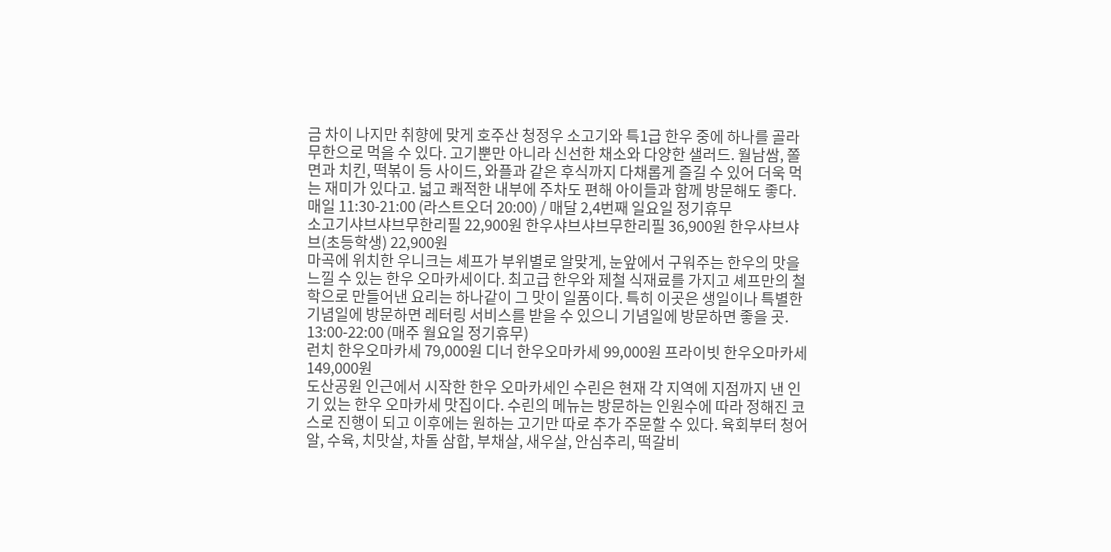금 차이 나지만 취향에 맞게 호주산 청정우 소고기와 특1급 한우 중에 하나를 골라 무한으로 먹을 수 있다. 고기뿐만 아니라 신선한 채소와 다양한 샐러드. 월남쌈, 쫄면과 치킨, 떡볶이 등 사이드, 와플과 같은 후식까지 다채롭게 즐길 수 있어 더욱 먹는 재미가 있다고. 넓고 쾌적한 내부에 주차도 편해 아이들과 함께 방문해도 좋다.
매일 11:30-21:00 (라스트오더 20:00) / 매달 2,4번째 일요일 정기휴무
소고기샤브샤브무한리필 22,900원 한우샤브샤브무한리필 36,900원 한우샤브샤브(초등학생) 22,900원
마곡에 위치한 우니크는 셰프가 부위별로 알맞게, 눈앞에서 구워주는 한우의 맛을 느낄 수 있는 한우 오마카세이다. 최고급 한우와 제철 식재료를 가지고 셰프만의 철학으로 만들어낸 요리는 하나같이 그 맛이 일품이다. 특히 이곳은 생일이나 특별한 기념일에 방문하면 레터링 서비스를 받을 수 있으니 기념일에 방문하면 좋을 곳.
13:00-22:00 (매주 월요일 정기휴무)
런치 한우오마카세 79,000원 디너 한우오마카세 99,000원 프라이빗 한우오마카세 149,000원
도산공원 인근에서 시작한 한우 오마카세인 수린은 현재 각 지역에 지점까지 낸 인기 있는 한우 오마카세 맛집이다. 수린의 메뉴는 방문하는 인원수에 따라 정해진 코스로 진행이 되고 이후에는 원하는 고기만 따로 추가 주문할 수 있다. 육회부터 청어알, 수육, 치맛살, 차돌 삼합, 부채살, 새우살, 안심추리, 떡갈비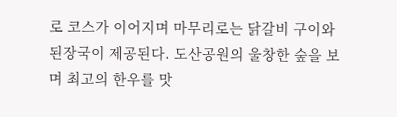로 코스가 이어지며 마무리로는 닭갈비 구이와 된장국이 제공된다. 도산공원의 울창한 숲을 보며 최고의 한우를 맛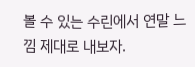볼 수 있는 수린에서 연말 느낌 제대로 내보자.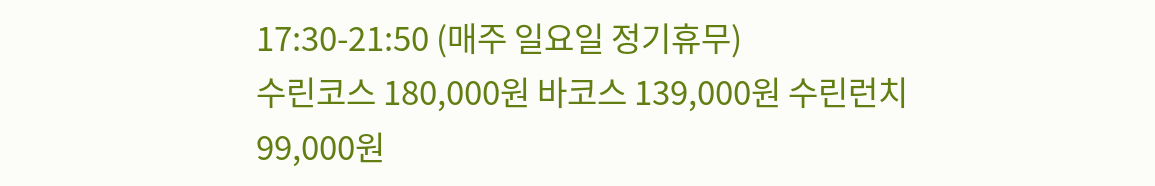17:30-21:50 (매주 일요일 정기휴무)
수린코스 180,000원 바코스 139,000원 수린런치 99,000원